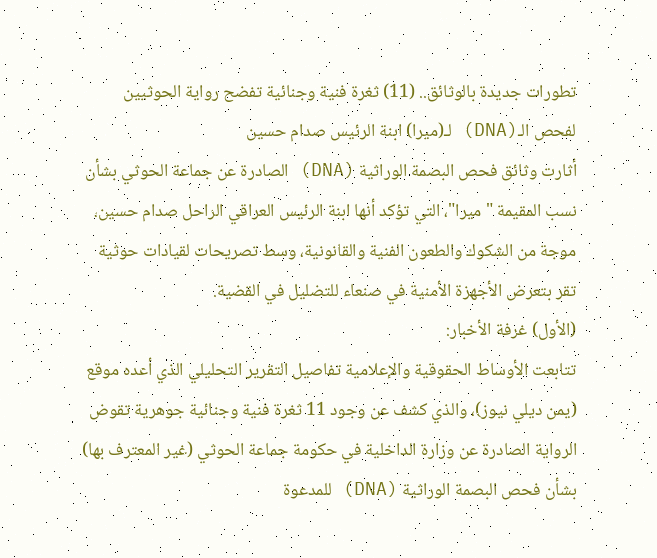تطورات جديدة بالوثائق.. (11) ثغرة فنية وجنائية تفضح رواية الحوثيين لفحص الـ(DNA) لـ(ميرا) ابنة الرئيس صدام حسين
أثارت وثائق فحص البصمة الوراثية (DNA) الصادرة عن جماعة الحوثي بشأن نسب المقيمة "ميرا"، التي تؤكد أنها ابنة الرئيس العراقي الراحل صدام حسين، موجة من الشكوك والطعون الفنية والقانونية، وسط تصريحات لقيادات حوثية تقر بتعرض الأجهزة الأمنية في صنعاء للتضليل في القضية.
(الأول) غرفة الأخبار:
تتابعت الأوساط الحقوقية والإعلامية تفاصيل التقرير التحليلي الذي أعده موقع (يمن ديلي نيوز)، والذي كشف عن وجود 11 ثغرة فنية وجنائية جوهرية تقوض الرواية الصادرة عن وزارة الداخلية في حكومة جماعة الحوثي (غير المعترف بها) بشأن فحص البصمة الوراثية (DNA) للمدعوة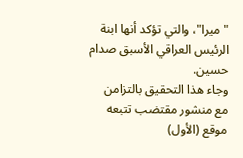"ميرا"، والتي تؤكد أنها ابنة الرئيس العراقي الأسبق صدام حسين.
وجاء هذا التحقيق بالتزامن مع منشور مقتضب تتبعه موقع (الأول)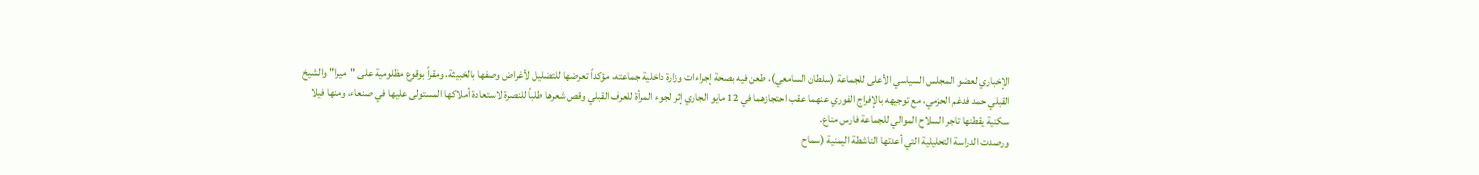الإخباري لعضو المجلس السياسي الأعلى للجماعة (سلطان السامعي)، طعن فيه بصحة إجراءات وزارة داخلية جماعته، مؤكداً تعرضها للتضليل لأغراض وصفها بالخبيثة، ومقراً بوقوع مظلومية على "ميرا" والشيخ القبلي حمد فدغم الحزمي، مع توجيهه بالإفراج الفوري عنهما عقب احتجازهما في 12 مايو الجاري إثر لجوء المرأة للعرف القبلي وقص شعرها طلباً للنصرة لاستعادة أملاكها المستولى عليها في صنعاء، ومنها فيلا سكنية يقطنها تاجر السلاح الموالي للجماعة فارس مناع.
ورصدت الدراسة التحليلية التي أعدتها الناشطة اليمنية (سماح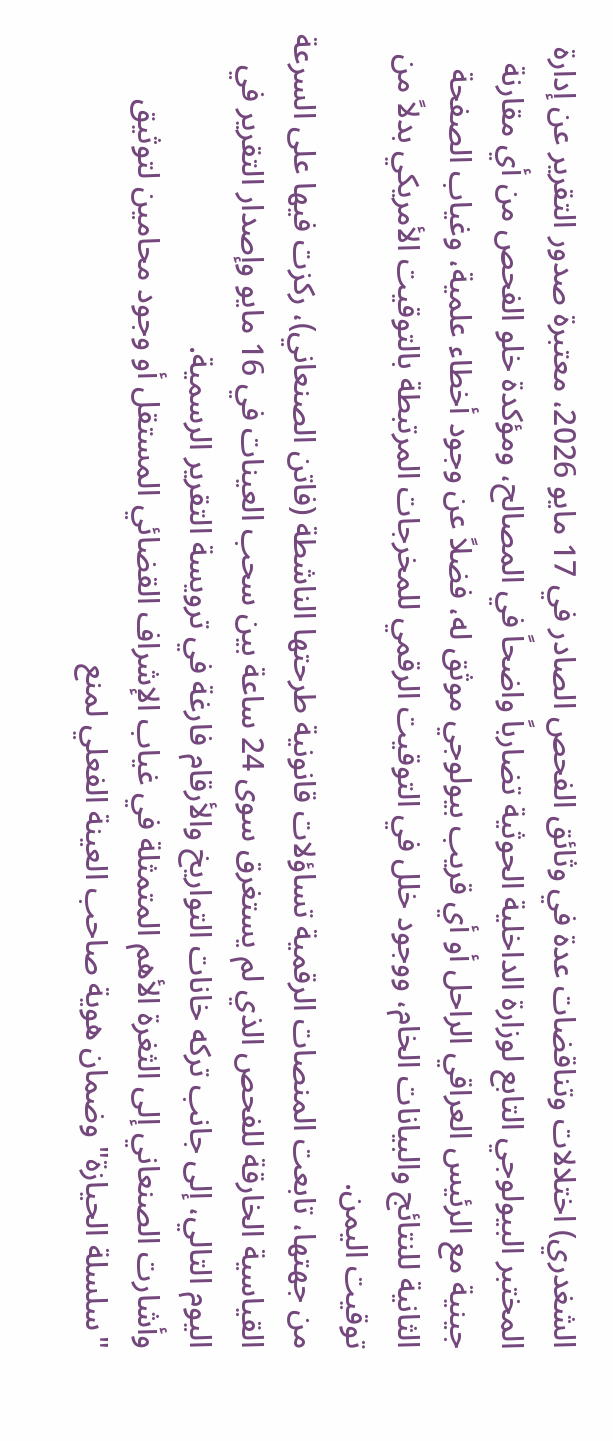الشغدري) اختلالات وتناقضات عدة في وثائق الفحص الصادر في 17 مايو 2026، معتبرة صدور التقرير عن إدارة المختبر البيولوجي التابع لوزارة الداخلية الحوثية تضارباً واضحاً في المصالح، ومؤكدة خلو الفحص من أي مقارنة جينية مع الرئيس العراقي الراحل أو أي قريب بيولوجي موثق له، فضلاً عن وجود أخطاء علمية، وغياب الصفحة الثانية للنتائج والبيانات الخام، ووجود خلل في التوقيت الرقمي للمخرجات المرتبطة بالتوقيت الأمريكي بدلاً من توقيت اليمن.
من جهتها، تابعت المنصات الرقمية تساؤلات قانونية طرحتها الناشطة (فاتن الصنعاني)، ركزت فيها على السرعة القياسية الخارقة للفحص الذي لم يستغرق سوى 24 ساعة بين سحب العينات في 16 مايو وإصدار التقرير في اليوم التالي، إلى جانب تركه خانات التواريخ والأرقام فارغة في ترويسة التقرير الرسمية.
وأشارت الصنعاني إلى الثغرة الأهم المتمثلة في غياب الإشراف القضائي المستقل أو وجود محامين لتوثيق "سلسلة الحيازة" وضمان هوية صاحب العينة الفعلي لمنع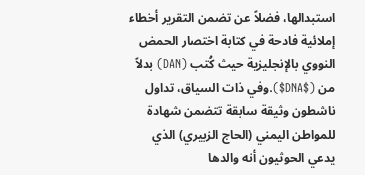استبدالها، فضلاً عن تضمن التقرير أخطاء إملائية فادحة في كتابة اختصار الحمض النووي بالإنجليزية حيث كُتب (DAN) بدلاً من ($DNA$).وفي ذات السياق، تداول ناشطون وثيقة سابقة تتضمن شهادة للمواطن اليمني (الحاج الزبيري) الذي يدعي الحوثيون أنه والدها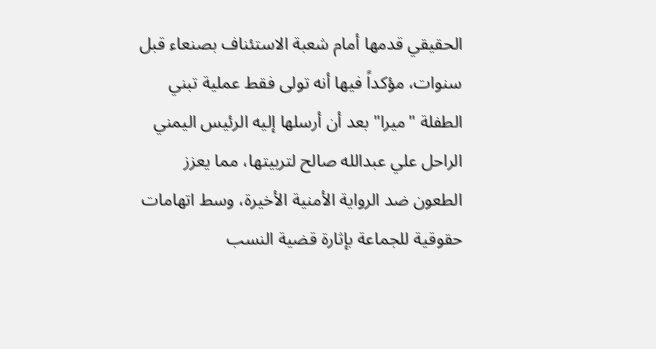الحقيقي قدمها أمام شعبة الاستئناف بصنعاء قبل سنوات، مؤكداً فيها أنه تولى فقط عملية تبني الطفلة "ميرا" بعد أن أرسلها إليه الرئيس اليمني الراحل علي عبدالله صالح لتربيتها، مما يعزز الطعون ضد الرواية الأمنية الأخيرة، وسط اتهامات حقوقية للجماعة بإثارة قضية النسب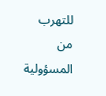للتهرب من المسؤولية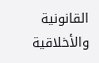القانونية والأخلاقية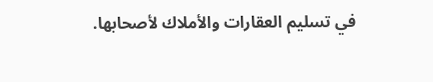في تسليم العقارات والأملاك لأصحابها.